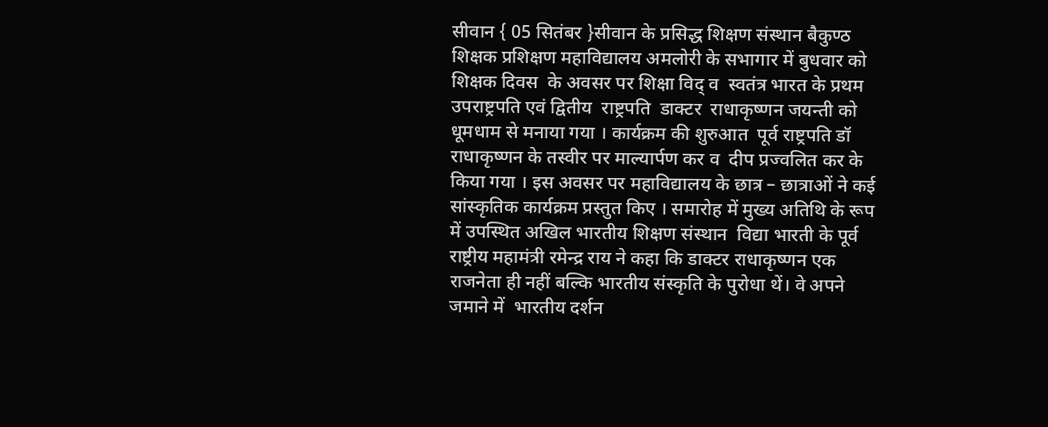सीवान { 05 सितंबर }सीवान के प्रसिद्ध शिक्षण संस्थान बैकुण्ठ शिक्षक प्रशिक्षण महाविद्यालय अमलोरी के सभागार में बुधवार को शिक्षक दिवस  के अवसर पर शिक्षा विद् व  स्वतंत्र भारत के प्रथम उपराष्ट्रपति एवं द्वितीय  राष्ट्रपति  डाक्टर  राधाकृष्णन जयन्ती को धूमधाम से मनाया गया । कार्यक्रम की शुरुआत  पूर्व राष्ट्रपति डॉ राधाकृष्णन के तस्वीर पर माल्यार्पण कर व  दीप प्रज्वलित कर के किया गया । इस अवसर पर महाविद्यालय के छात्र – छात्राओं ने कई सांस्कृतिक कार्यक्रम प्रस्तुत किए । समारोह में मुख्य अतिथि के रूप में उपस्थित अखिल भारतीय शिक्षण संस्थान  विद्या भारती के पूर्व राष्ट्रीय महामंत्री रमेन्द्र राय ने कहा कि डाक्टर राधाकृष्णन एक राजनेता ही नहीं बल्कि भारतीय संस्कृति के पुरोधा थें। वे अपने जमाने में  भारतीय दर्शन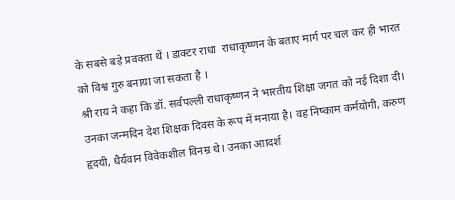के सबसे बड़े प्रवक्ता थें । डाक्टर राधा  राधाकृष्णन के बताए मार्ग पर चल कर ही भारत को विश्व गुरु बनाया जा सकता है ।
श्री राय ने कहा कि डॉ. सर्वपल्ली राधाकृष्णन ने भारतीय शिक्षा जगत को नई दिशा दी। उनका जन्मदिन देश शिक्षक दिवस के रूप में मनाया है। वह निष्काम कर्मयोगी, करुण हृदयी, धैर्यवान विवेकशील विनम्र थे। उनका आादर्श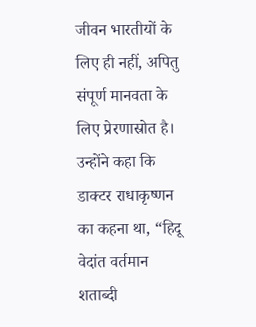जीवन भारतीयों के लिए ही नहीं, अपितु संपूर्ण मानवता के लिए प्रेरणास्रोत है।
उन्होंने कहा कि डाक्टर राधाकृष्णन का कहना था, “हिदू वेदांत वर्तमान शताब्दी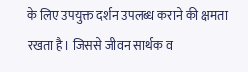के लिए उपयुक्त दर्शन उपलब्ध कराने की क्षमता रखता है। जिससे जीवन सार्थक व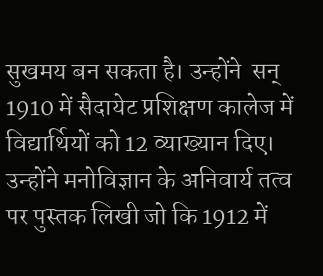सुखमय बन सकता है। उन्होंने  सन् 1910 में सैदायेट प्रशिक्षण कालेज में विद्यार्थियों को 12 व्याख्यान दिए। उन्होंने मनोविज्ञान के अनिवार्य तत्व पर पुस्तक लिखी जो कि 1912 में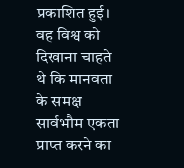प्रकाशित हुई। वह विश्व को दिखाना चाहते थे कि मानवता के समक्ष सार्वभौम एकता प्राप्त करने का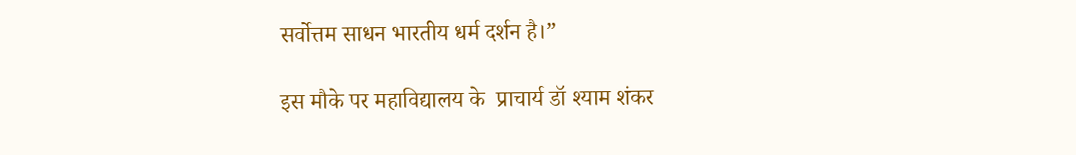सर्वोत्तम साधन भारतीय धर्म दर्शन है।”

इस मौके पर महाविद्यालय के  प्राचार्य डॉ श्याम शंकर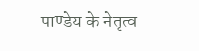पाण्डेय के नेतृत्व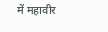में महावीर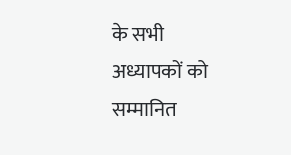के सभी अध्यापकों को सम्मानित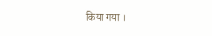किया गया ।